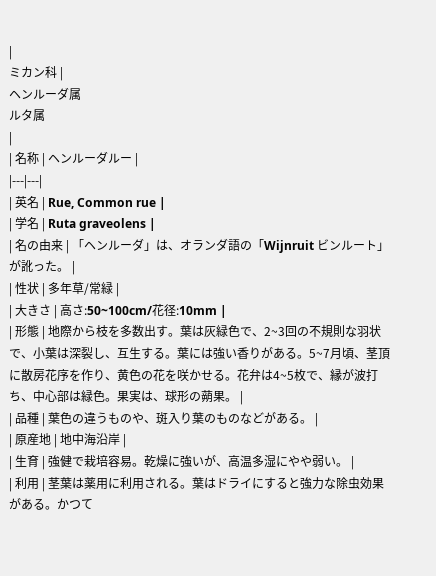|
ミカン科 |
ヘンルーダ属
ルタ属
|
| 名称 | ヘンルーダルー |
|---|---|
| 英名 | Rue, Common rue |
| 学名 | Ruta graveolens |
| 名の由来 | 「ヘンルーダ」は、オランダ語の「Wijnruit ビンルート」が訛った。 |
| 性状 | 多年草/常緑 |
| 大きさ | 高さ:50~100cm/花径:10mm |
| 形態 | 地際から枝を多数出す。葉は灰緑色で、2~3回の不規則な羽状で、小葉は深裂し、互生する。葉には強い香りがある。5~7月頃、茎頂に散房花序を作り、黄色の花を咲かせる。花弁は4~5枚で、縁が波打ち、中心部は緑色。果実は、球形の蒴果。 |
| 品種 | 葉色の違うものや、斑入り葉のものなどがある。 |
| 原産地 | 地中海沿岸 |
| 生育 | 強健で栽培容易。乾燥に強いが、高温多湿にやや弱い。 |
| 利用 | 茎葉は薬用に利用される。葉はドライにすると強力な除虫効果がある。かつて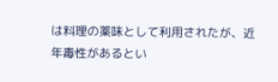は料理の薬味として利用されたが、近年毒性があるとい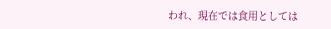われ、現在では食用としては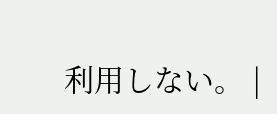利用しない。 |